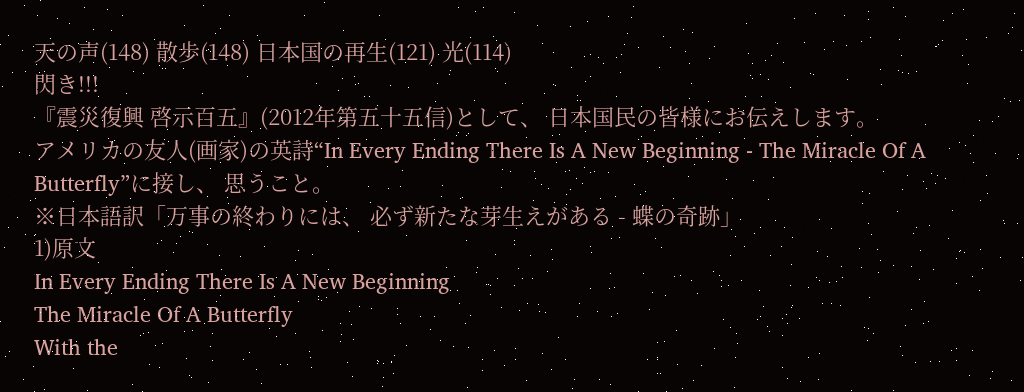天の声(148) 散歩(148) 日本国の再生(121) 光(114)
閃き!!!
『震災復興 啓示百五』(2012年第五十五信)として、 日本国民の皆様にお伝えします。
アメリカの友人(画家)の英詩“In Every Ending There Is A New Beginning - The Miracle Of A Butterfly”に接し、 思うこと。
※日本語訳「万事の終わりには、 必ず新たな芽生えがある - 蝶の奇跡」
1)原文
In Every Ending There Is A New Beginning
The Miracle Of A Butterfly
With the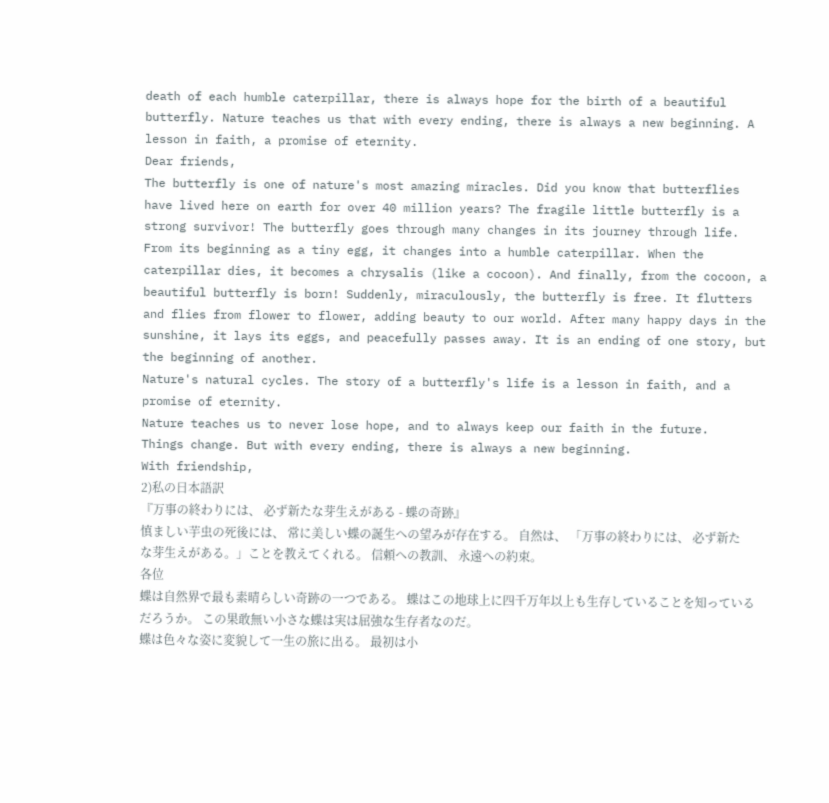death of each humble caterpillar, there is always hope for the birth of a beautiful butterfly. Nature teaches us that with every ending, there is always a new beginning. A lesson in faith, a promise of eternity.
Dear friends,
The butterfly is one of nature's most amazing miracles. Did you know that butterflies have lived here on earth for over 40 million years? The fragile little butterfly is a strong survivor! The butterfly goes through many changes in its journey through life. From its beginning as a tiny egg, it changes into a humble caterpillar. When the caterpillar dies, it becomes a chrysalis (like a cocoon). And finally, from the cocoon, a beautiful butterfly is born! Suddenly, miraculously, the butterfly is free. It flutters and flies from flower to flower, adding beauty to our world. After many happy days in the sunshine, it lays its eggs, and peacefully passes away. It is an ending of one story, but the beginning of another.
Nature's natural cycles. The story of a butterfly's life is a lesson in faith, and a promise of eternity.
Nature teaches us to never lose hope, and to always keep our faith in the future.
Things change. But with every ending, there is always a new beginning.
With friendship,
2)私の日本語訳
『万事の終わりには、 必ず新たな芽生えがある - 蝶の奇跡』
慎ましい芋虫の死後には、 常に美しい蝶の誕生への望みが存在する。 自然は、 「万事の終わりには、 必ず新たな芽生えがある。」ことを教えてくれる。 信頼への教訓、 永遠への約束。
各位
蝶は自然界で最も素晴らしい奇跡の一つである。 蝶はこの地球上に四千万年以上も生存していることを知っているだろうか。 この果敢無い小さな蝶は実は屈強な生存者なのだ。
蝶は色々な姿に変貌して一生の旅に出る。 最初は小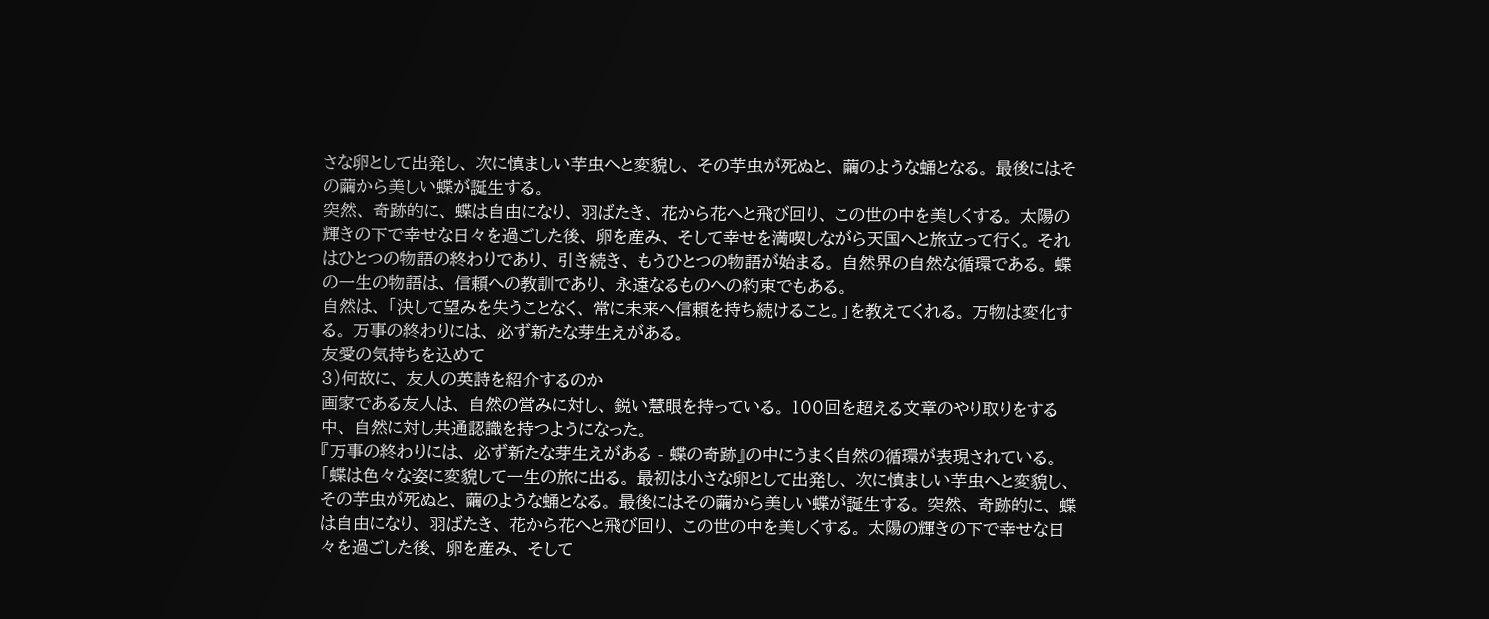さな卵として出発し、 次に慎ましい芋虫へと変貌し、 その芋虫が死ぬと、 繭のような蛹となる。 最後にはその繭から美しい蝶が誕生する。
突然、 奇跡的に、 蝶は自由になり、 羽ばたき、 花から花へと飛び回り、 この世の中を美しくする。 太陽の輝きの下で幸せな日々を過ごした後、 卵を産み、 そして幸せを満喫しながら天国へと旅立って行く。 それはひとつの物語の終わりであり、 引き続き、 もうひとつの物語が始まる。 自然界の自然な循環である。 蝶の一生の物語は、 信頼への教訓であり、 永遠なるものへの約束でもある。
自然は、 「決して望みを失うことなく、 常に未来へ信頼を持ち続けること。」を教えてくれる。 万物は変化する。 万事の終わりには、 必ず新たな芽生えがある。
友愛の気持ちを込めて
3)何故に、 友人の英詩を紹介するのか
画家である友人は、 自然の営みに対し、 鋭い慧眼を持っている。 100回を超える文章のやり取りをする中、 自然に対し共通認識を持つようになった。
『万事の終わりには、 必ず新たな芽生えがある - 蝶の奇跡』の中にうまく自然の循環が表現されている。 「蝶は色々な姿に変貌して一生の旅に出る。 最初は小さな卵として出発し、 次に慎ましい芋虫へと変貌し、 その芋虫が死ぬと、 繭のような蛹となる。 最後にはその繭から美しい蝶が誕生する。 突然、 奇跡的に、 蝶は自由になり、 羽ばたき、 花から花へと飛び回り、 この世の中を美しくする。 太陽の輝きの下で幸せな日々を過ごした後、 卵を産み、 そして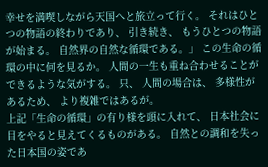幸せを満喫しながら天国へと旅立って行く。 それはひとつの物語の終わりであり、 引き続き、 もうひとつの物語が始まる。 自然界の自然な循環である。」 この生命の循環の中に何を見るか。 人間の一生も重ね合わせることができるような気がする。 只、 人間の場合は、 多様性があるため、 より複雑ではあるが。
上記「生命の循環」の有り様を頭に入れて、 日本社会に目をやると見えてくるものがある。 自然との調和を失った日本国の姿であ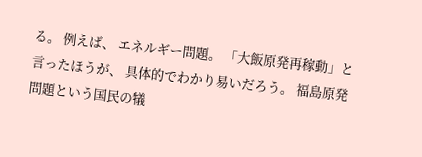る。 例えば、 エネルギー問題。 「大飯原発再稼動」と言ったほうが、 具体的でわかり易いだろう。 福島原発問題という国民の犠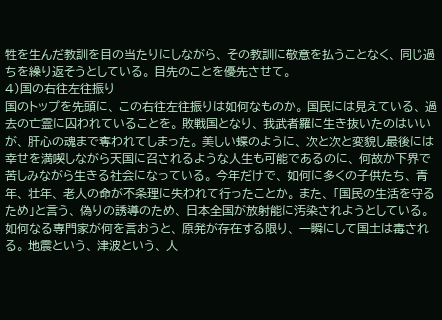牲を生んだ教訓を目の当たりにしながら、 その教訓に敬意を払うことなく、 同じ過ちを繰り返そうとしている。 目先のことを優先させて。
4)国の右往左往振り
国のトップを先頭に、 この右往左往振りは如何なものか。 国民には見えている、 過去の亡霊に囚われていることを。 敗戦国となり、 我武者羅に生き抜いたのはいいが、 肝心の魂まで奪われてしまった。 美しい蝶のように、 次と次と変貌し最後には幸せを満喫しながら天国に召されるような人生も可能であるのに、 何故か下界で苦しみながら生きる社会になっている。 今年だけで、 如何に多くの子供たち、 青年、 壮年、 老人の命が不条理に失われて行ったことか。 また、 「国民の生活を守るため」と言う、 偽りの誘導のため、 日本全国が放射能に汚染されようとしている。 如何なる専門家が何を言おうと、 原発が存在する限り、 一瞬にして国土は毒される。 地震という、 津波という、 人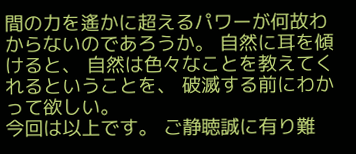間の力を遙かに超えるパワーが何故わからないのであろうか。 自然に耳を傾けると、 自然は色々なことを教えてくれるということを、 破滅する前にわかって欲しい。
今回は以上です。 ご静聴誠に有り難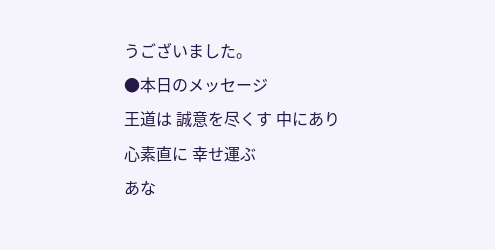うございました。
●本日のメッセージ
王道は 誠意を尽くす 中にあり
心素直に 幸せ運ぶ
あな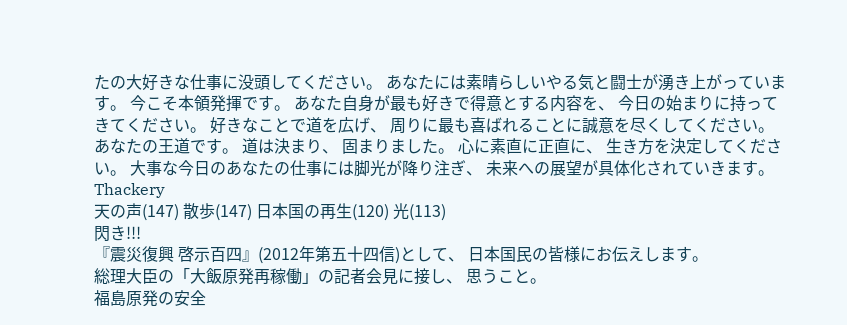たの大好きな仕事に没頭してください。 あなたには素晴らしいやる気と闘士が湧き上がっています。 今こそ本領発揮です。 あなた自身が最も好きで得意とする内容を、 今日の始まりに持ってきてください。 好きなことで道を広げ、 周りに最も喜ばれることに誠意を尽くしてください。 あなたの王道です。 道は決まり、 固まりました。 心に素直に正直に、 生き方を決定してください。 大事な今日のあなたの仕事には脚光が降り注ぎ、 未来への展望が具体化されていきます。
Thackery
天の声(147) 散歩(147) 日本国の再生(120) 光(113)
閃き!!!
『震災復興 啓示百四』(2012年第五十四信)として、 日本国民の皆様にお伝えします。
総理大臣の「大飯原発再稼働」の記者会見に接し、 思うこと。
福島原発の安全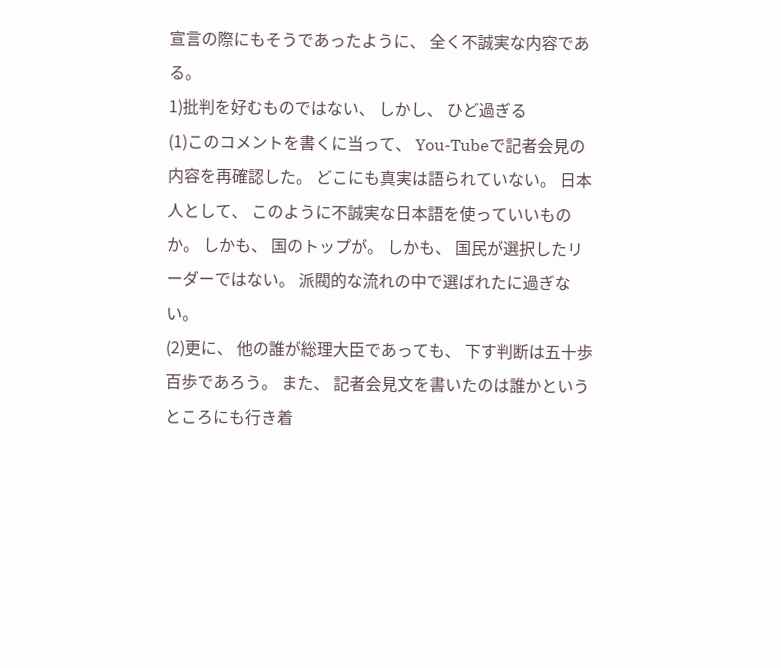宣言の際にもそうであったように、 全く不誠実な内容である。
1)批判を好むものではない、 しかし、 ひど過ぎる
(1)このコメントを書くに当って、 You-Tubeで記者会見の内容を再確認した。 どこにも真実は語られていない。 日本人として、 このように不誠実な日本語を使っていいものか。 しかも、 国のトップが。 しかも、 国民が選択したリーダーではない。 派閥的な流れの中で選ばれたに過ぎない。
(2)更に、 他の誰が総理大臣であっても、 下す判断は五十歩百歩であろう。 また、 記者会見文を書いたのは誰かというところにも行き着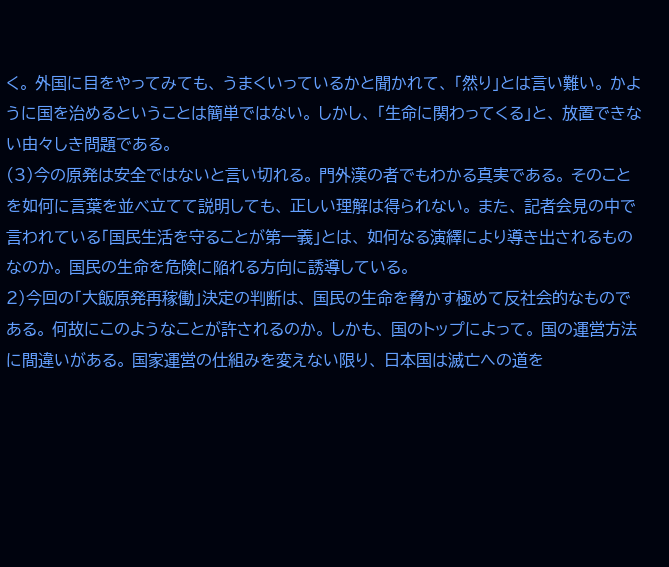く。 外国に目をやってみても、 うまくいっているかと聞かれて、 「然り」とは言い難い。 かように国を治めるということは簡単ではない。 しかし、 「生命に関わってくる」と、 放置できない由々しき問題である。
(3)今の原発は安全ではないと言い切れる。 門外漢の者でもわかる真実である。 そのことを如何に言葉を並べ立てて説明しても、 正しい理解は得られない。 また、 記者会見の中で言われている「国民生活を守ることが第一義」とは、 如何なる演繹により導き出されるものなのか。 国民の生命を危険に陥れる方向に誘導している。
2)今回の「大飯原発再稼働」決定の判断は、 国民の生命を脅かす極めて反社会的なものである。 何故にこのようなことが許されるのか。 しかも、 国のトップによって。 国の運営方法に間違いがある。 国家運営の仕組みを変えない限り、 日本国は滅亡への道を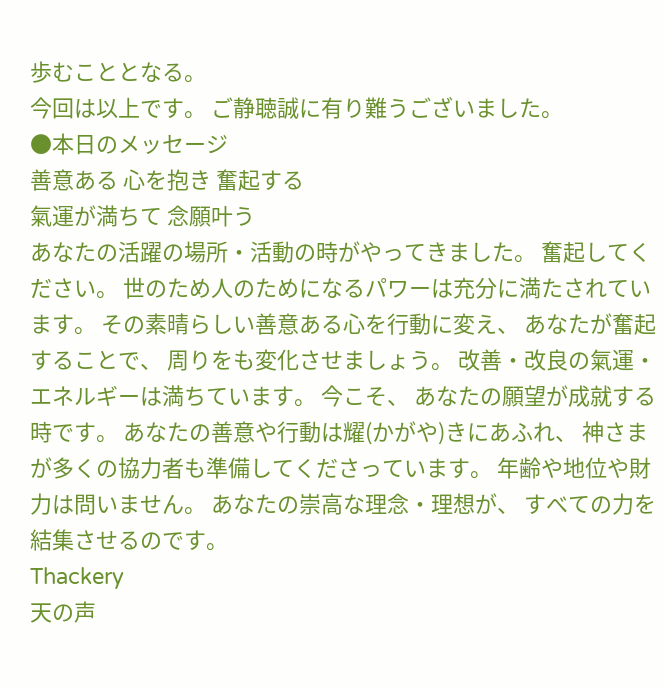歩むこととなる。
今回は以上です。 ご静聴誠に有り難うございました。
●本日のメッセージ
善意ある 心を抱き 奮起する
氣運が満ちて 念願叶う
あなたの活躍の場所・活動の時がやってきました。 奮起してください。 世のため人のためになるパワーは充分に満たされています。 その素晴らしい善意ある心を行動に変え、 あなたが奮起することで、 周りをも変化させましょう。 改善・改良の氣運・エネルギーは満ちています。 今こそ、 あなたの願望が成就する時です。 あなたの善意や行動は耀(かがや)きにあふれ、 神さまが多くの協力者も準備してくださっています。 年齢や地位や財力は問いません。 あなたの崇高な理念・理想が、 すべての力を結集させるのです。
Thackery
天の声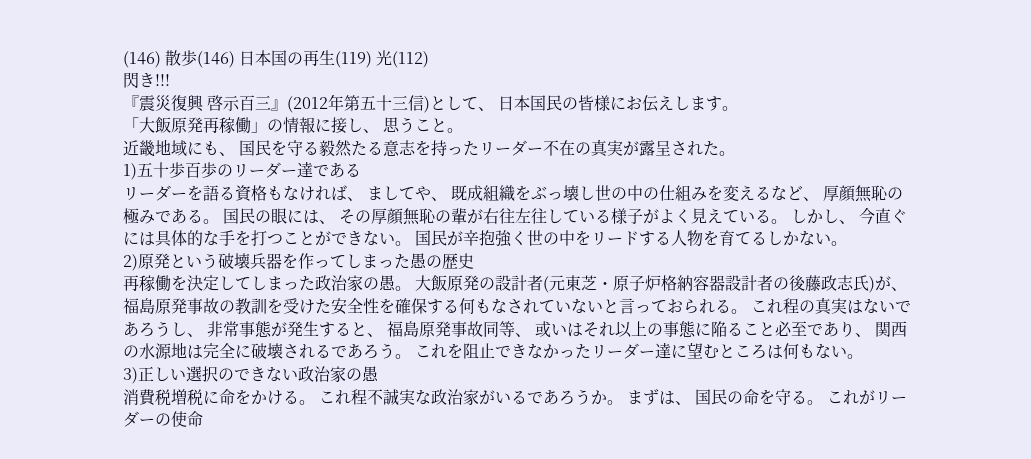(146) 散歩(146) 日本国の再生(119) 光(112)
閃き!!!
『震災復興 啓示百三』(2012年第五十三信)として、 日本国民の皆様にお伝えします。
「大飯原発再稼働」の情報に接し、 思うこと。
近畿地域にも、 国民を守る毅然たる意志を持ったリーダー不在の真実が露呈された。
1)五十歩百歩のリーダー達である
リーダーを語る資格もなければ、 ましてや、 既成組織をぶっ壊し世の中の仕組みを変えるなど、 厚顔無恥の極みである。 国民の眼には、 その厚顔無恥の輩が右往左往している様子がよく見えている。 しかし、 今直ぐには具体的な手を打つことができない。 国民が辛抱強く世の中をリードする人物を育てるしかない。
2)原発という破壊兵器を作ってしまった愚の歴史
再稼働を決定してしまった政治家の愚。 大飯原発の設計者(元東芝・原子炉格納容器設計者の後藤政志氏)が、 福島原発事故の教訓を受けた安全性を確保する何もなされていないと言っておられる。 これ程の真実はないであろうし、 非常事態が発生すると、 福島原発事故同等、 或いはそれ以上の事態に陥ること必至であり、 関西の水源地は完全に破壊されるであろう。 これを阻止できなかったリーダー達に望むところは何もない。
3)正しい選択のできない政治家の愚
消費税増税に命をかける。 これ程不誠実な政治家がいるであろうか。 まずは、 国民の命を守る。 これがリーダーの使命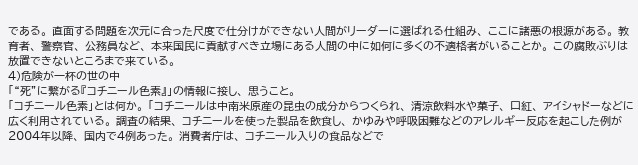である。 直面する問題を次元に合った尺度で仕分けができない人間がリーダーに選ばれる仕組み、 ここに諸悪の根源がある。 教育者、 警察官、 公務員など、 本来国民に貢献すべき立場にある人間の中に如何に多くの不適格者がいることか。 この腐敗ぶりは放置できないところまで来ている。
4)危険が一杯の世の中
「“死”に繋がる『コチニール色素』」の情報に接し、 思うこと。
「コチニール色素」とは何か。 「コチニールは中南米原産の昆虫の成分からつくられ、 清涼飲料水や菓子、 口紅、 アイシャドーなどに広く利用されている。 調査の結果、 コチニールを使った製品を飲食し、 かゆみや呼吸困難などのアレルギー反応を起こした例が2004年以降、 国内で4例あった。 消費者庁は、 コチニール入りの食品などで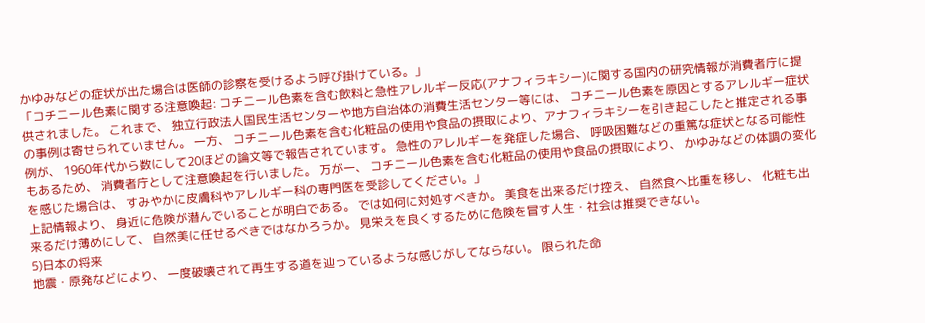かゆみなどの症状が出た場合は医師の診察を受けるよう呼び掛けている。」
「コチニール色素に関する注意喚起: コチニール色素を含む飲料と急性アレルギー反応(アナフィラキシー)に関する国内の研究情報が消費者庁に提供されました。 これまで、 独立行政法人国民生活センターや地方自治体の消費生活センター等には、 コチニール色素を原因とするアレルギー症状の事例は寄せられていません。 一方、 コチニール色素を含む化粧品の使用や食品の摂取により、アナフィラキシーを引き起こしたと推定される事例が、 1960年代から数にして20ほどの論文等で報告されています。 急性のアレルギーを発症した場合、 呼吸困難などの重篤な症状となる可能性もあるため、 消費者庁として注意喚起を行いました。 万が一、 コチニール色素を含む化粧品の使用や食品の摂取により、 かゆみなどの体調の変化を感じた場合は、 すみやかに皮膚科やアレルギー科の専門医を受診してください。」
上記情報より、 身近に危険が潜んでいることが明白である。 では如何に対処すべきか。 美食を出来るだけ控え、 自然食へ比重を移し、 化粧も出来るだけ薄めにして、 自然美に任せるべきではなかろうか。 見栄えを良くするために危険を冒す人生・社会は推奨できない。
5)日本の将来
地震・原発などにより、 一度破壊されて再生する道を辿っているような感じがしてならない。 限られた命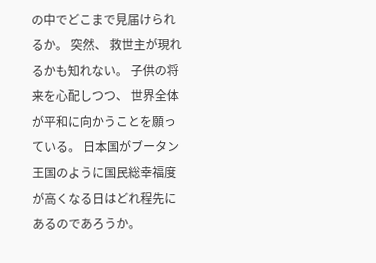の中でどこまで見届けられるか。 突然、 救世主が現れるかも知れない。 子供の将来を心配しつつ、 世界全体が平和に向かうことを願っている。 日本国がブータン王国のように国民総幸福度が高くなる日はどれ程先にあるのであろうか。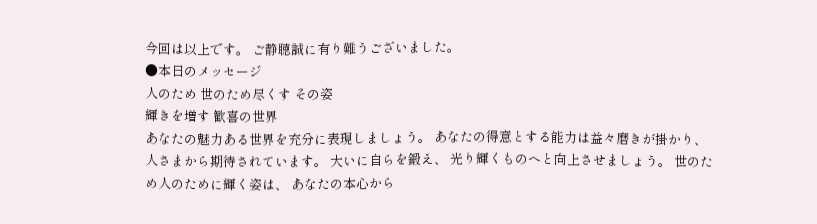今回は以上です。 ご静聴誠に有り難うございました。
●本日のメッセージ
人のため 世のため尽くす その姿
輝きを増す 歓喜の世界
あなたの魅力ある世界を充分に表現しましょう。 あなたの得意とする能力は益々磨きが掛かり、 人さまから期待されています。 大いに自らを鍛え、 光り輝くものへと向上させましょう。 世のため人のために輝く姿は、 あなたの本心から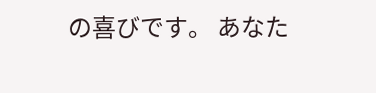の喜びです。 あなた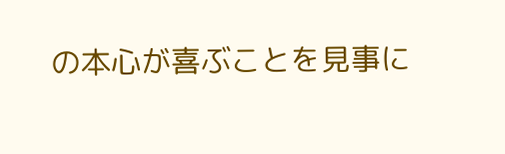の本心が喜ぶことを見事に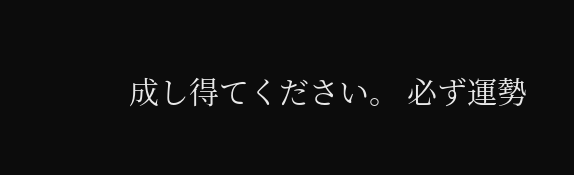成し得てください。 必ず運勢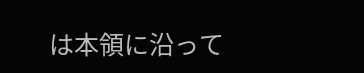は本領に沿って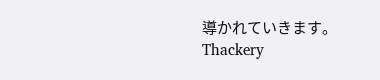導かれていきます。
Thackery